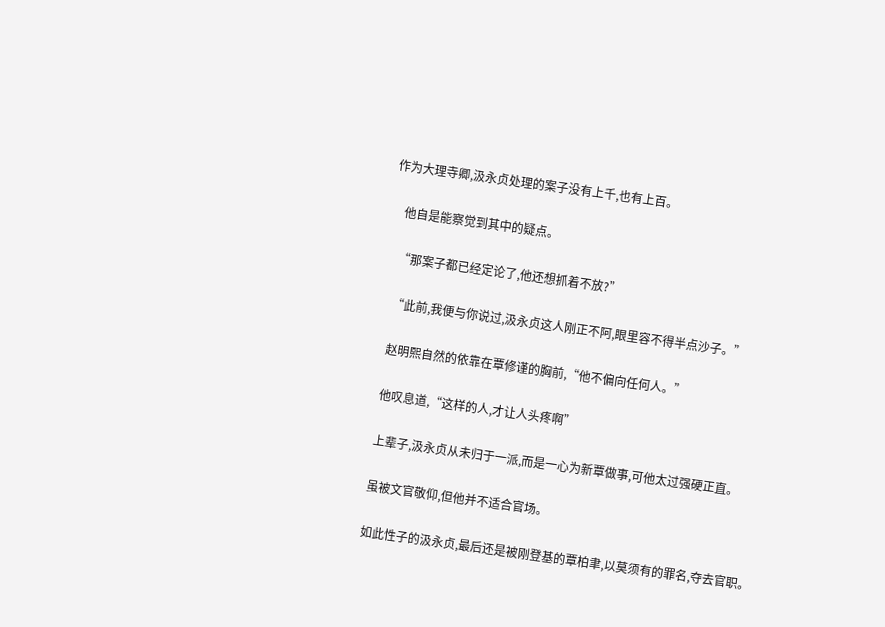作为大理寺卿,汲永贞处理的案子没有上千,也有上百。

    他自是能察觉到其中的疑点。

    “那案子都已经定论了,他还想抓着不放?”

    “此前,我便与你说过,汲永贞这人刚正不阿,眼里容不得半点沙子。”

    赵明熙自然的依靠在覃修谨的胸前,“他不偏向任何人。”

    他叹息道,“这样的人,才让人头疼啊”

    上辈子,汲永贞从未归于一派,而是一心为新覃做事,可他太过强硬正直。

    虽被文官敬仰,但他并不适合官场。

    如此性子的汲永贞,最后还是被刚登基的覃柏聿,以莫须有的罪名,夺去官职。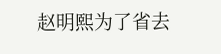赵明熙为了省去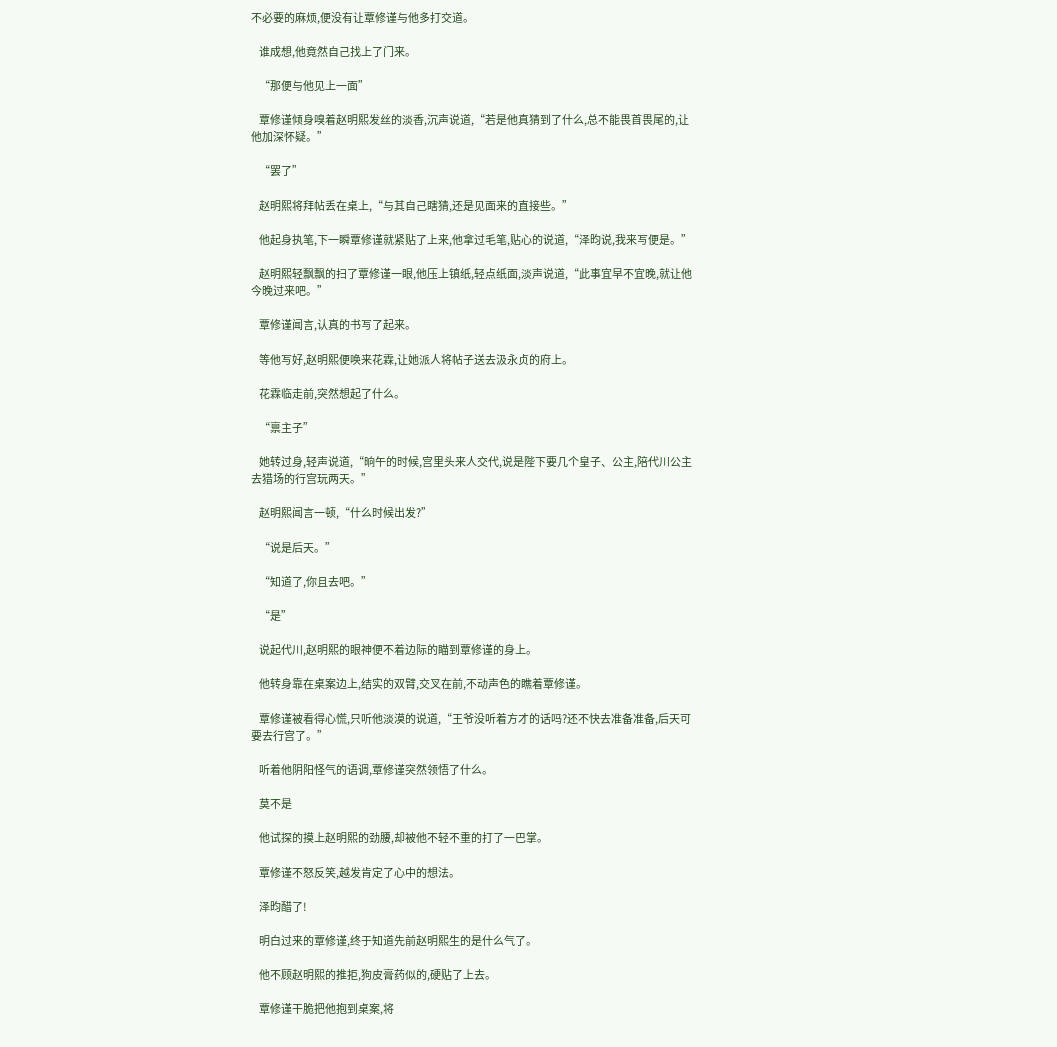不必要的麻烦,便没有让覃修谨与他多打交道。

    谁成想,他竟然自己找上了门来。

    “那便与他见上一面”

    覃修谨倾身嗅着赵明熙发丝的淡香,沉声说道,“若是他真猜到了什么,总不能畏首畏尾的,让他加深怀疑。”

    “罢了”

    赵明熙将拜帖丢在桌上,“与其自己瞎猜,还是见面来的直接些。”

    他起身执笔,下一瞬覃修谨就紧贴了上来,他拿过毛笔,贴心的说道,“泽昀说,我来写便是。”

    赵明熙轻飘飘的扫了覃修谨一眼,他压上镇纸,轻点纸面,淡声说道,“此事宜早不宜晚,就让他今晚过来吧。”

    覃修谨闻言,认真的书写了起来。

    等他写好,赵明熙便唤来花霖,让她派人将帖子送去汲永贞的府上。

    花霖临走前,突然想起了什么。

    “禀主子”

    她转过身,轻声说道,“晌午的时候,宫里头来人交代,说是陛下要几个皇子、公主,陪代川公主去猎场的行宫玩两天。”

    赵明熙闻言一顿,“什么时候出发?”

    “说是后天。”

    “知道了,你且去吧。”

    “是”

    说起代川,赵明熙的眼神便不着边际的瞄到覃修谨的身上。

    他转身靠在桌案边上,结实的双臂,交叉在前,不动声色的瞧着覃修谨。

    覃修谨被看得心慌,只听他淡漠的说道,“王爷没听着方才的话吗?还不快去准备准备,后天可要去行宫了。”

    听着他阴阳怪气的语调,覃修谨突然领悟了什么。

    莫不是

    他试探的摸上赵明熙的劲腰,却被他不轻不重的打了一巴掌。

    覃修谨不怒反笑,越发肯定了心中的想法。

    泽昀醋了!

    明白过来的覃修谨,终于知道先前赵明熙生的是什么气了。

    他不顾赵明熙的推拒,狗皮膏药似的,硬贴了上去。

    覃修谨干脆把他抱到桌案,将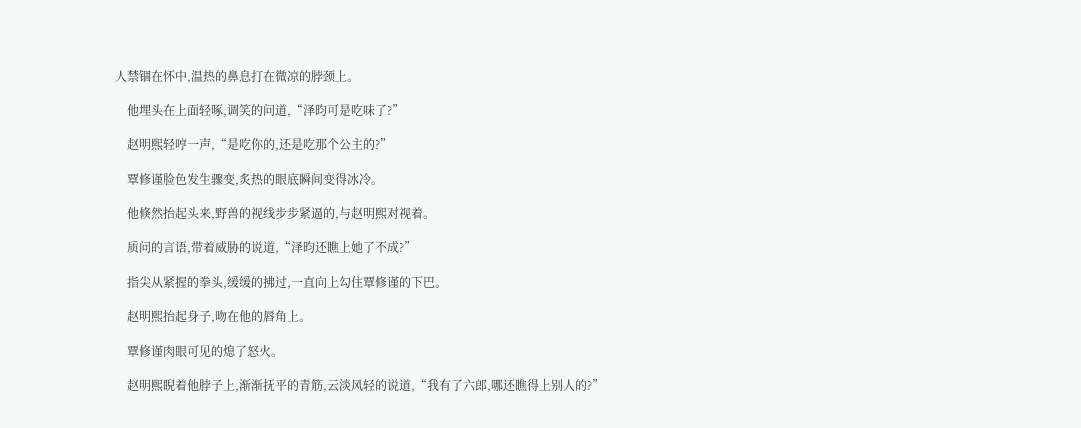人禁锢在怀中,温热的鼻息打在微凉的脖颈上。

    他埋头在上面轻啄,调笑的问道,“泽昀可是吃味了?”

    赵明熙轻哼一声,“是吃你的,还是吃那个公主的?”

    覃修谨脸色发生骤变,炙热的眼底瞬间变得冰冷。

    他倏然抬起头来,野兽的视线步步紧逼的,与赵明熙对视着。

    质问的言语,带着威胁的说道,“泽昀还瞧上她了不成?”

    指尖从紧握的拳头,缓缓的拂过,一直向上勾住覃修谨的下巴。

    赵明熙抬起身子,吻在他的唇角上。

    覃修谨肉眼可见的熄了怒火。

    赵明熙睨着他脖子上,渐渐抚平的青筋,云淡风轻的说道,“我有了六郎,哪还瞧得上别人的?”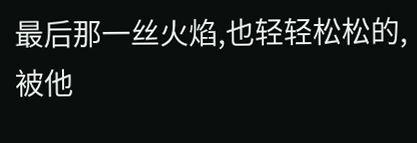最后那一丝火焰,也轻轻松松的,被他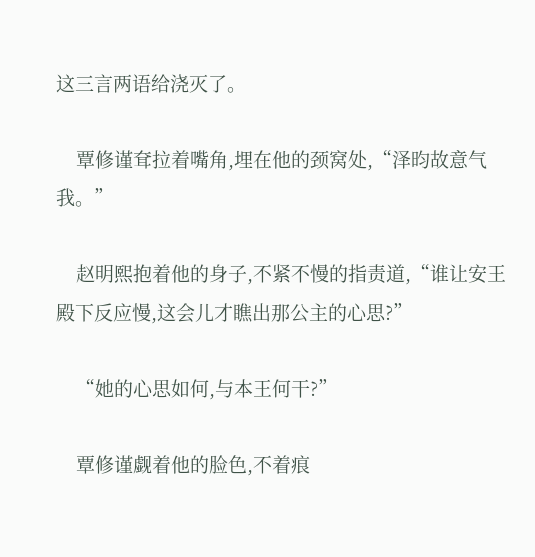这三言两语给浇灭了。

    覃修谨耷拉着嘴角,埋在他的颈窝处,“泽昀故意气我。”

    赵明熙抱着他的身子,不紧不慢的指责道,“谁让安王殿下反应慢,这会儿才瞧出那公主的心思?”

    “她的心思如何,与本王何干?”

    覃修谨觑着他的脸色,不着痕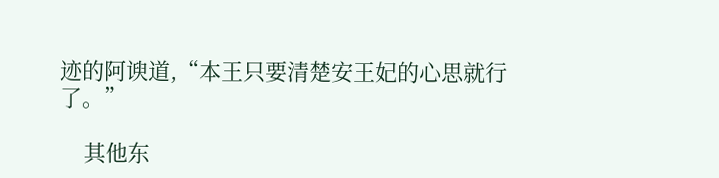迹的阿谀道,“本王只要清楚安王妃的心思就行了。”

    其他东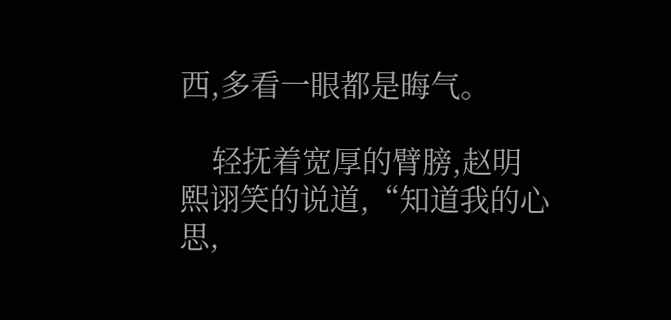西,多看一眼都是晦气。

    轻抚着宽厚的臂膀,赵明熙诩笑的说道,“知道我的心思,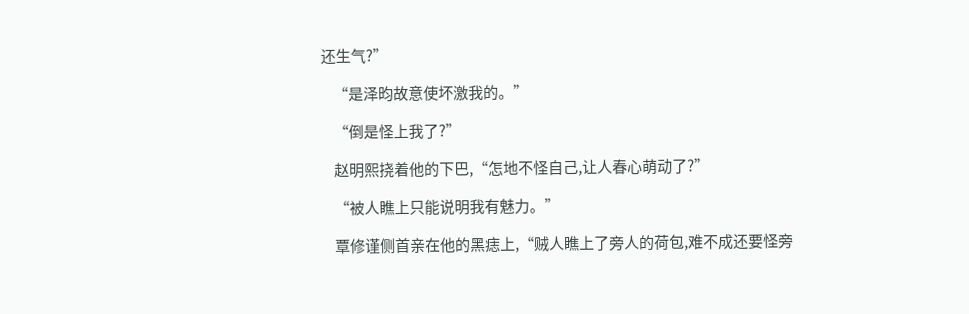还生气?”

    “是泽昀故意使坏激我的。”

    “倒是怪上我了?”

    赵明熙挠着他的下巴,“怎地不怪自己,让人春心萌动了?”

    “被人瞧上只能说明我有魅力。”

    覃修谨侧首亲在他的黑痣上,“贼人瞧上了旁人的荷包,难不成还要怪旁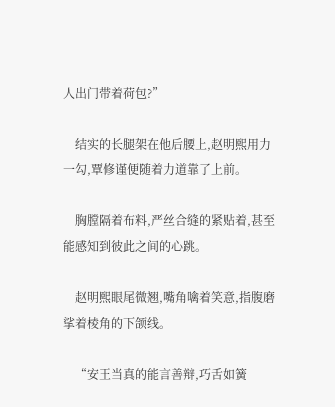人出门带着荷包?”

    结实的长腿架在他后腰上,赵明熙用力一勾,覃修谨便随着力道靠了上前。

    胸膛隔着布料,严丝合缝的紧贴着,甚至能感知到彼此之间的心跳。

    赵明熙眼尾微翘,嘴角噙着笑意,指腹磨挲着棱角的下颌线。

    “安王当真的能言善辩,巧舌如簧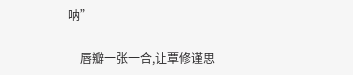呐”

    唇瓣一张一合,让覃修谨思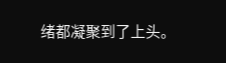绪都凝聚到了上头。